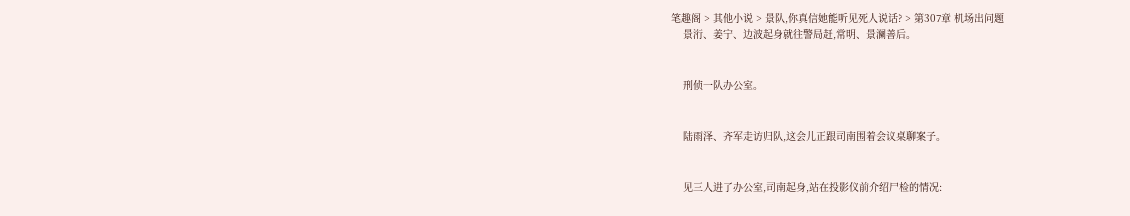笔趣阁 > 其他小说 > 景队,你真信她能听见死人说话? > 第307章 机场出问题
    景洐、姜宁、边波起身就往警局赶,常明、景澜善后。


    刑侦一队办公室。


    陆雨泽、齐军走访归队,这会儿正跟司南围着会议桌聊案子。


    见三人进了办公室,司南起身,站在投影仪前介绍尸检的情况: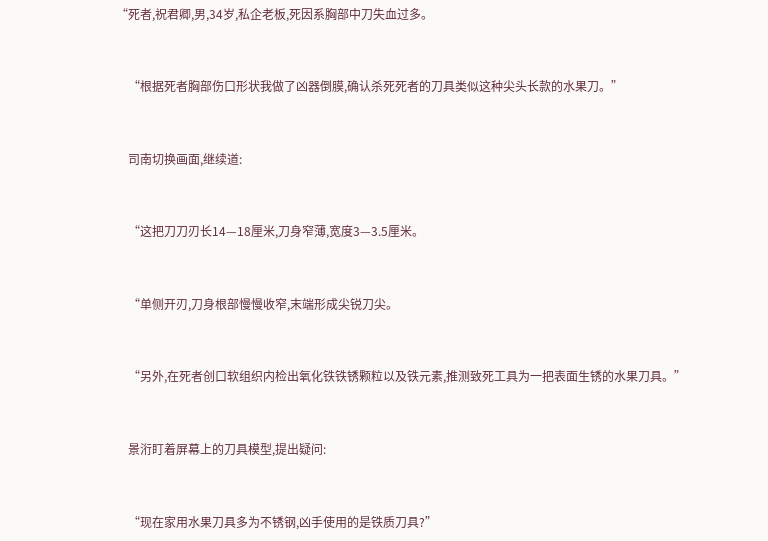“死者,祝君卿,男,34岁,私企老板,死因系胸部中刀失血过多。


    “根据死者胸部伤口形状我做了凶器倒膜,确认杀死死者的刀具类似这种尖头长款的水果刀。”


    司南切换画面,继续道:


    “这把刀刀刃长14—18厘米,刀身窄薄,宽度3—3.5厘米。


    “单侧开刃,刀身根部慢慢收窄,末端形成尖锐刀尖。


    “另外,在死者创口软组织内检出氧化铁铁锈颗粒以及铁元素,推测致死工具为一把表面生锈的水果刀具。”


    景洐盯着屏幕上的刀具模型,提出疑问:


    “现在家用水果刀具多为不锈钢,凶手使用的是铁质刀具?”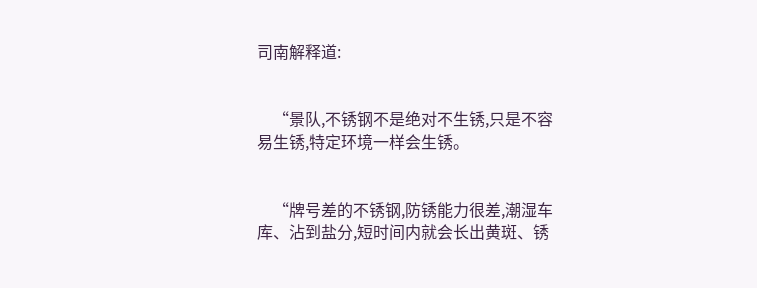司南解释道:


    “景队,不锈钢不是绝对不生锈,只是不容易生锈,特定环境一样会生锈。


    “牌号差的不锈钢,防锈能力很差,潮湿车库、沾到盐分,短时间内就会长出黄斑、锈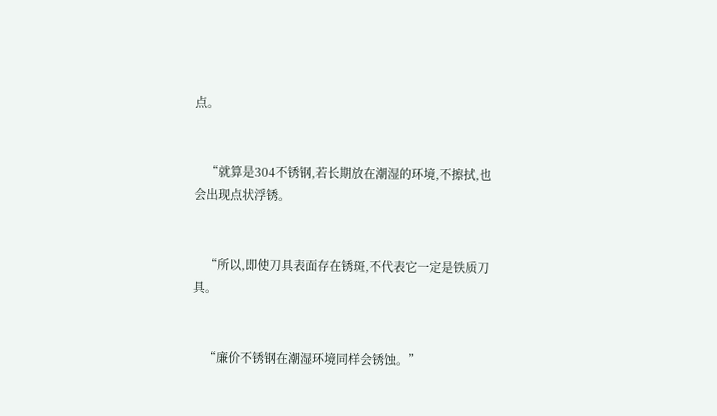点。


    “就算是304不锈钢,若长期放在潮湿的环境,不擦拭,也会出现点状浮锈。


    “所以,即使刀具表面存在锈斑,不代表它一定是铁质刀具。


    “廉价不锈钢在潮湿环境同样会锈蚀。”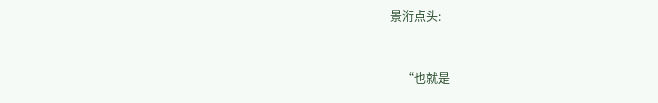景洐点头:


    “也就是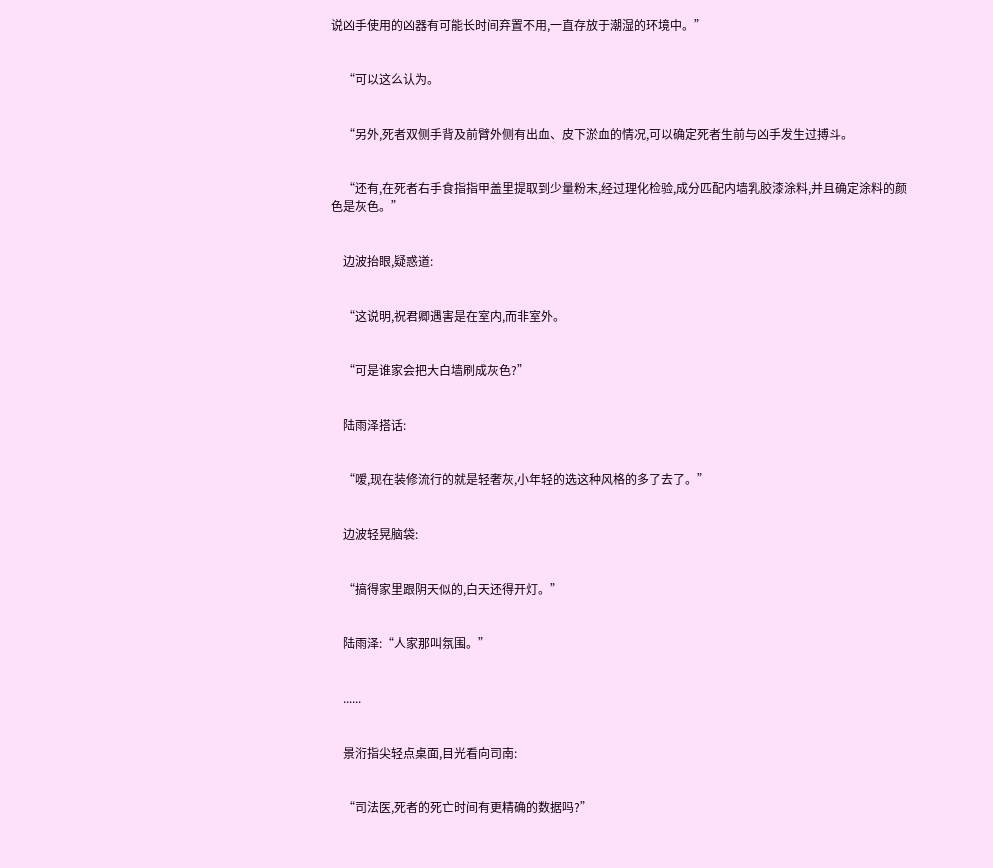说凶手使用的凶器有可能长时间弃置不用,一直存放于潮湿的环境中。”


    “可以这么认为。


    “另外,死者双侧手背及前臂外侧有出血、皮下淤血的情况,可以确定死者生前与凶手发生过搏斗。


    “还有,在死者右手食指指甲盖里提取到少量粉末,经过理化检验,成分匹配内墙乳胶漆涂料,并且确定涂料的颜色是灰色。”


    边波抬眼,疑惑道:


    “这说明,祝君卿遇害是在室内,而非室外。


    “可是谁家会把大白墙刷成灰色?”


    陆雨泽搭话:


    “嗳,现在装修流行的就是轻奢灰,小年轻的选这种风格的多了去了。”


    边波轻晃脑袋:


    “搞得家里跟阴天似的,白天还得开灯。”


    陆雨泽:“人家那叫氛围。”


    ......


    景洐指尖轻点桌面,目光看向司南:


    “司法医,死者的死亡时间有更精确的数据吗?”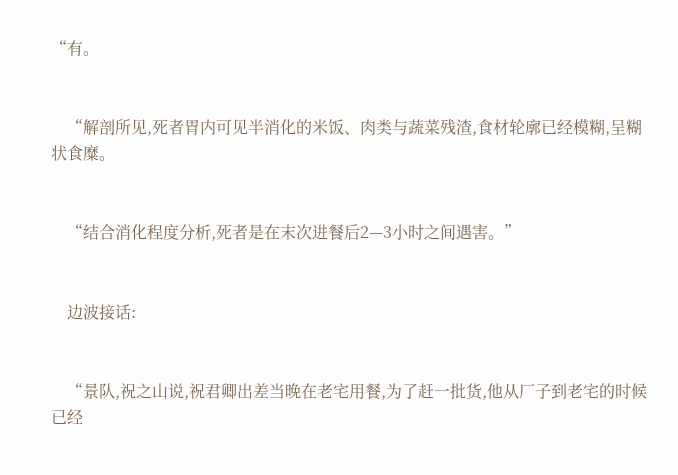“有。


    “解剖所见,死者胃内可见半消化的米饭、肉类与蔬菜残渣,食材轮廓已经模糊,呈糊状食糜。


    “结合消化程度分析,死者是在末次进餐后2—3小时之间遇害。”


    边波接话:


    “景队,祝之山说,祝君卿出差当晚在老宅用餐,为了赶一批货,他从厂子到老宅的时候已经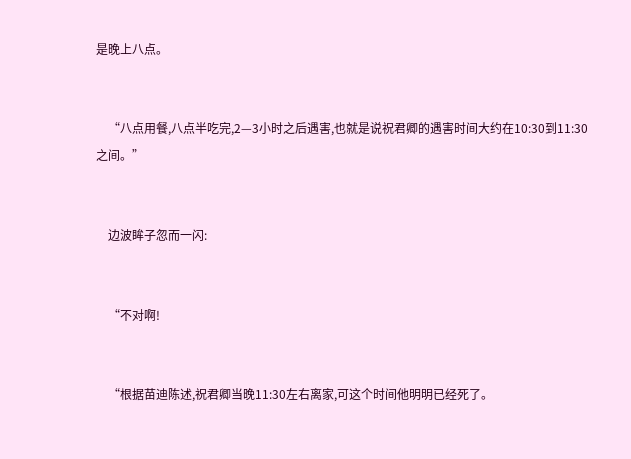是晚上八点。


    “八点用餐,八点半吃完,2—3小时之后遇害,也就是说祝君卿的遇害时间大约在10:30到11:30之间。”


    边波眸子忽而一闪:


    “不对啊!


    “根据苗迪陈述,祝君卿当晚11:30左右离家,可这个时间他明明已经死了。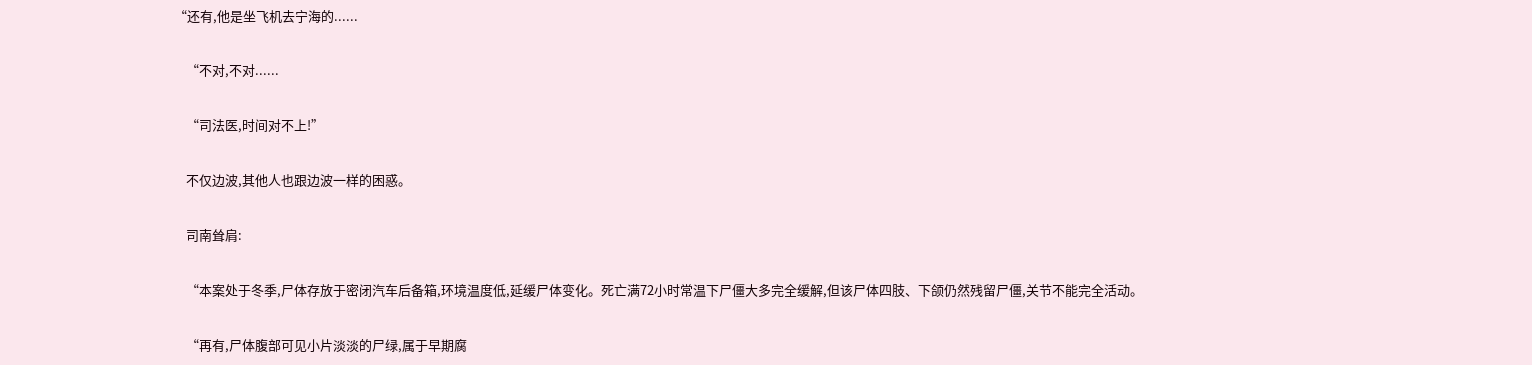“还有,他是坐飞机去宁海的......


    “不对,不对......


    “司法医,时间对不上!”


    不仅边波,其他人也跟边波一样的困惑。


    司南耸肩:


    “本案处于冬季,尸体存放于密闭汽车后备箱,环境温度低,延缓尸体变化。死亡满72小时常温下尸僵大多完全缓解,但该尸体四肢、下颌仍然残留尸僵,关节不能完全活动。


    “再有,尸体腹部可见小片淡淡的尸绿,属于早期腐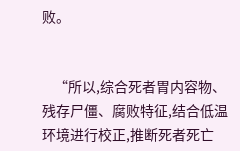败。


    “所以,综合死者胃内容物、残存尸僵、腐败特征,结合低温环境进行校正,推断死者死亡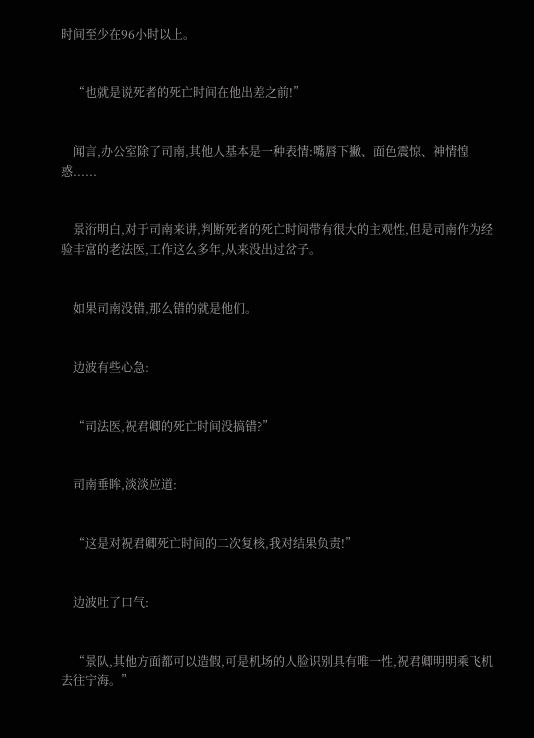时间至少在96小时以上。


    “也就是说死者的死亡时间在他出差之前!”


    闻言,办公室除了司南,其他人基本是一种表情:嘴唇下撇、面色震惊、神情惶惑......


    景洐明白,对于司南来讲,判断死者的死亡时间带有很大的主观性,但是司南作为经验丰富的老法医,工作这么多年,从来没出过岔子。


    如果司南没错,那么错的就是他们。


    边波有些心急:


    “司法医,祝君卿的死亡时间没搞错?”


    司南垂眸,淡淡应道:


    “这是对祝君卿死亡时间的二次复核,我对结果负责!”


    边波吐了口气:


    “景队,其他方面都可以造假,可是机场的人脸识别具有唯一性,祝君卿明明乘飞机去往宁海。”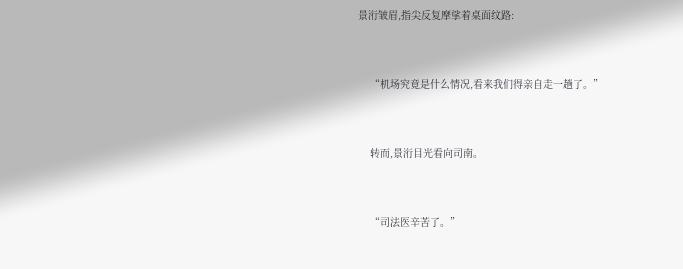景洐皱眉,指尖反复摩挲着桌面纹路:


    “机场究竟是什么情况,看来我们得亲自走一趟了。”


    转而,景洐目光看向司南。


    “司法医辛苦了。”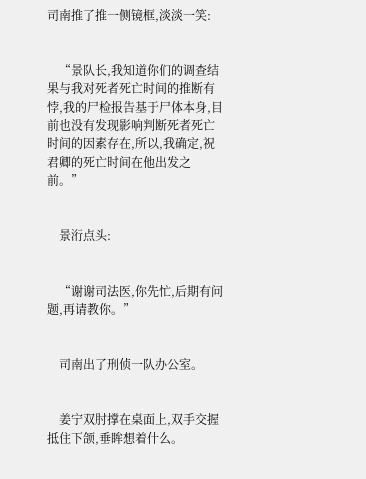司南推了推一侧镜框,淡淡一笑:


    “景队长,我知道你们的调查结果与我对死者死亡时间的推断有悖,我的尸检报告基于尸体本身,目前也没有发现影响判断死者死亡时间的因素存在,所以,我确定,祝君卿的死亡时间在他出发之前。”


    景洐点头:


    “谢谢司法医,你先忙,后期有问题,再请教你。”


    司南出了刑侦一队办公室。


    姜宁双肘撑在桌面上,双手交握抵住下颌,垂眸想着什么。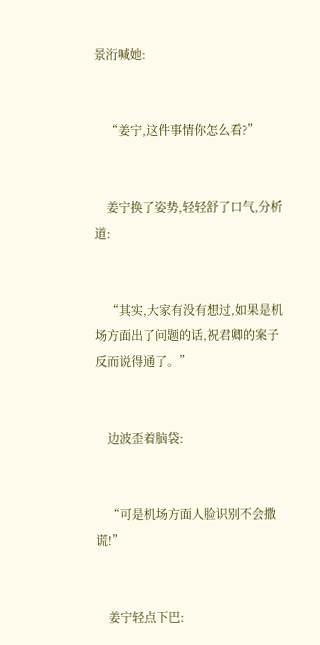景洐喊她:


    “姜宁,这件事情你怎么看?”


    姜宁换了姿势,轻轻舒了口气,分析道:


    “其实,大家有没有想过,如果是机场方面出了问题的话,祝君卿的案子反而说得通了。”


    边波歪着脑袋:


    “可是机场方面人脸识别不会撒谎!”


    姜宁轻点下巴: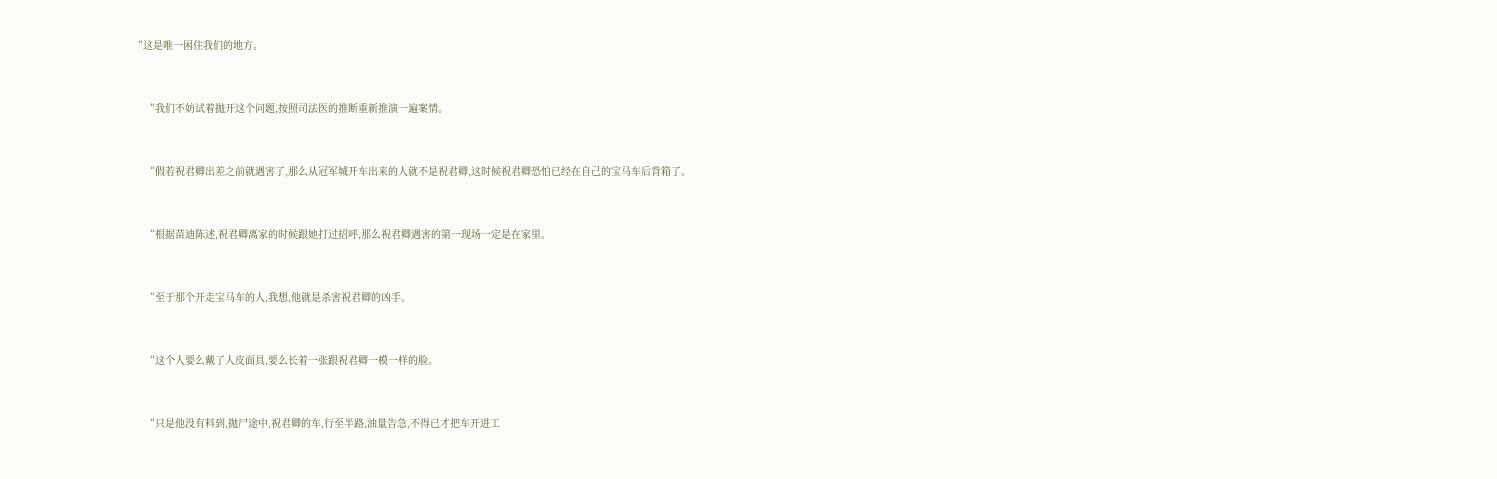“这是唯一困住我们的地方。


    “我们不妨试着抛开这个问题,按照司法医的推断重新推演一遍案情。


    “假若祝君卿出差之前就遇害了,那么从冠军城开车出来的人就不是祝君卿,这时候祝君卿恐怕已经在自己的宝马车后背箱了。


    “根据苗迪陈述,祝君卿离家的时候跟她打过招呼,那么祝君卿遇害的第一现场一定是在家里。


    “至于那个开走宝马车的人,我想,他就是杀害祝君卿的凶手。


    “这个人要么戴了人皮面具,要么长着一张跟祝君卿一模一样的脸。


    “只是他没有料到,抛尸途中,祝君卿的车,行至半路,油量告急,不得已才把车开进工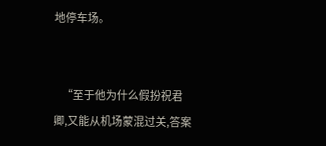地停车场。


    “至于他为什么假扮祝君卿,又能从机场蒙混过关,答案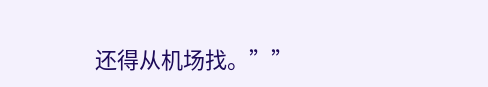还得从机场找。””